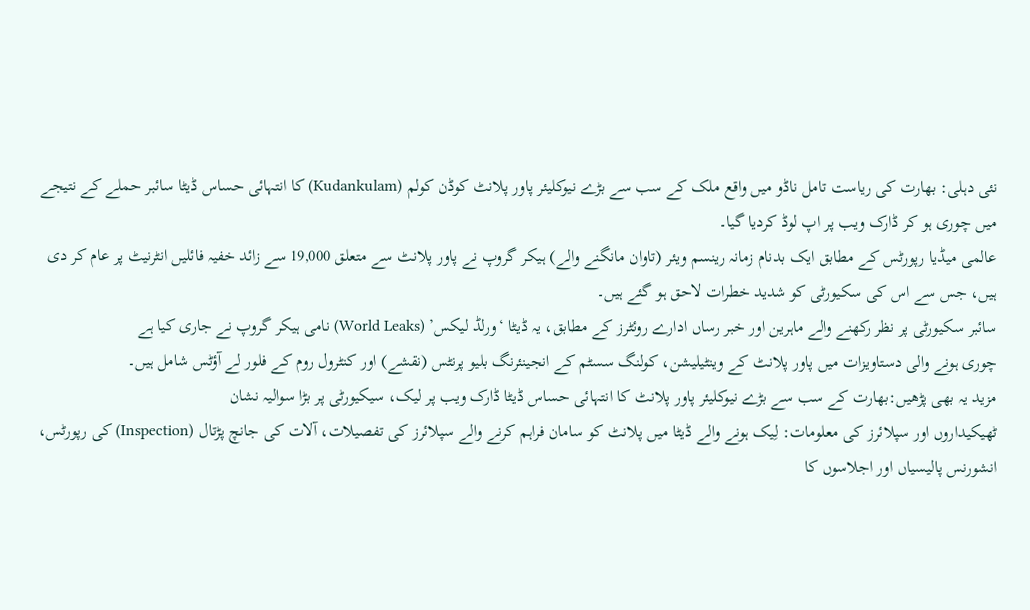نئی دہلی: بھارت کی ریاست تامل ناڈو میں واقع ملک کے سب سے بڑے نیوکلیئر پاور پلانٹ کوڈن کولم (Kudankulam) کا انتہائی حساس ڈیٹا سائبر حملے کے نتیجے میں چوری ہو کر ڈارک ویب پر اپ لوڈ کردیا گیا۔
عالمی میڈیا رپورٹس کے مطابق ایک بدنام زمانہ رینسم ویئر (تاوان مانگنے والے) ہیکر گروپ نے پاور پلانٹ سے متعلق 19,000 سے زائد خفیہ فائلیں انٹرنیٹ پر عام کر دی ہیں، جس سے اس کی سکیورٹی کو شدید خطرات لاحق ہو گئے ہیں۔
سائبر سکیورٹی پر نظر رکھنے والے ماہرین اور خبر رساں ادارے روئٹرز کے مطابق، یہ ڈیٹا ‘ورلڈ لیکس’ (World Leaks) نامی ہیکر گروپ نے جاری کیا ہے
چوری ہونے والی دستاویزات میں پاور پلانٹ کے وینٹیلیشن، کولنگ سسٹم کے انجینئرنگ بلیو پرنٹس (نقشے) اور کنٹرول روم کے فلور لے آؤٹس شامل ہیں۔
مزید یہ بھی پڑھیں:بھارت کے سب سے بڑے نیوکلیئر پاور پلانٹ کا انتہائی حساس ڈیٹا ڈارک ویب پر لیک، سیکیورٹی پر بڑا سوالیہ نشان
ٹھیکیداروں اور سپلائرز کی معلومات: لِیک ہونے والے ڈیٹا میں پلانٹ کو سامان فراہم کرنے والے سپلائرز کی تفصیلات، آلات کی جانچ پڑتال (Inspection) کی رپورٹس، انشورنس پالیسیاں اور اجلاسوں کا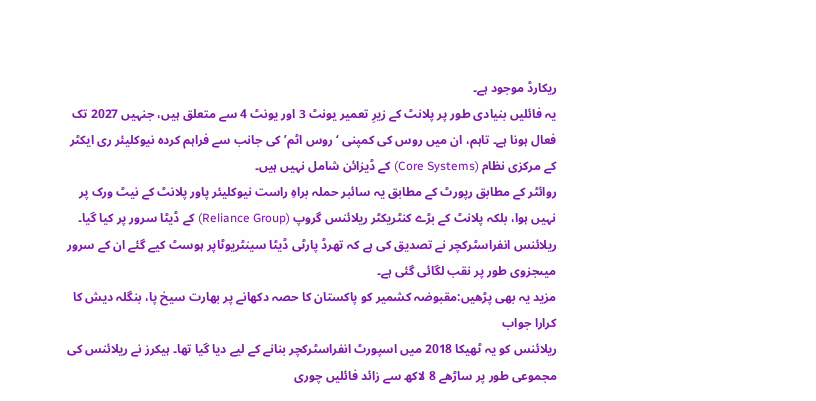ریکارڈ موجود ہے۔
یہ فائلیں بنیادی طور پر پلانٹ کے زیرِ تعمیر یونٹ 3 اور یونٹ 4 سے متعلق ہیں، جنہیں 2027 تک فعال ہونا ہے۔ تاہم، ان میں روس کی کمپنی ‘روس اٹم’ کی جانب سے فراہم کردہ نیوکلیئر ری ایکٹر کے مرکزی نظام (Core Systems) کے ڈیزائن شامل نہیں ہیں۔
روائٹر کے مطابق رپورٹ کے مطابق یہ سائبر حملہ براہِ راست نیوکلیئر پاور پلانٹ کے نیٹ ورک پر نہیں ہوا، بلکہ پلانٹ کے بڑے کنٹریکٹر ریلائنس گروپ (Reliance Group) کے ڈیٹا سرور پر کیا گیا۔ ریلائنس انفراسٹرکچر نے تصدیق کی ہے کہ تھرڈ پارٹی ڈیٹا سینٹریوٹاپر ہوسٹ کیے گئے ان کے سرور میںجزوی طور پر نقب لگائی گئی ہے۔
مزید یہ بھی پڑھیں:مقبوضہ کشمیر کو پاکستان کا حصہ دکھانے پر بھارت سیخ پا، بنگلہ دیش کا کرارا جواب
ریلائنس کو یہ ٹھیکا 2018 میں اسپورٹ انفراسٹرکچر بنانے کے لیے دیا گیا تھا۔ ہیکرز نے ریلائنس کی مجموعی طور پر ساڑھے 8 لاکھ سے زائد فائلیں چوری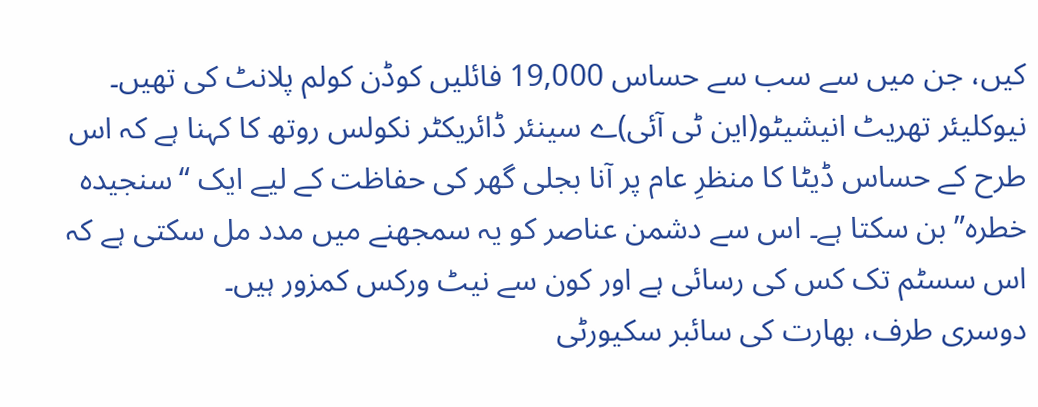کیں، جن میں سے سب سے حساس 19,000 فائلیں کوڈن کولم پلانٹ کی تھیں۔
نیوکلیئر تھریٹ انیشیٹو(این ٹی آئی)ے سینئر ڈائریکٹر نکولس روتھ کا کہنا ہے کہ اس طرح کے حساس ڈیٹا کا منظرِ عام پر آنا بجلی گھر کی حفاظت کے لیے ایک “سنجیدہ خطرہ” بن سکتا ہے۔ اس سے دشمن عناصر کو یہ سمجھنے میں مدد مل سکتی ہے کہ اس سسٹم تک کس کی رسائی ہے اور کون سے نیٹ ورکس کمزور ہیں۔
دوسری طرف، بھارت کی سائبر سکیورٹی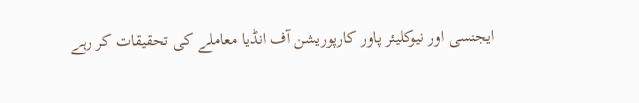ایجنسی اور نیوکلیئر پاور کارپوریشن آف انڈیا معاملے کی تحقیقات کر رہے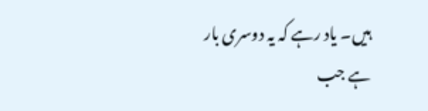ہیں۔ یاد رہے کہ یہ دوسری بار ہے جب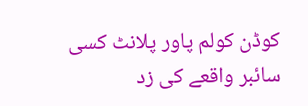کوڈن کولم پاور پلانٹ کسی سائبر واقعے کی زد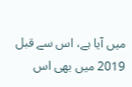میں آیا ہے، اس سے قبل 2019 میں بھی اس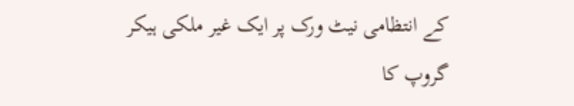کے انتظامی نیٹ ورک پر ایک غیر ملکی ہیکر گروپ کا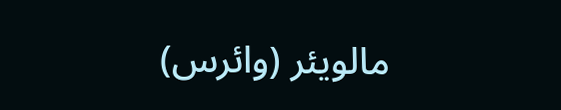مالویئر (وائرس)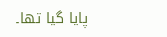پایا گیا تھا۔